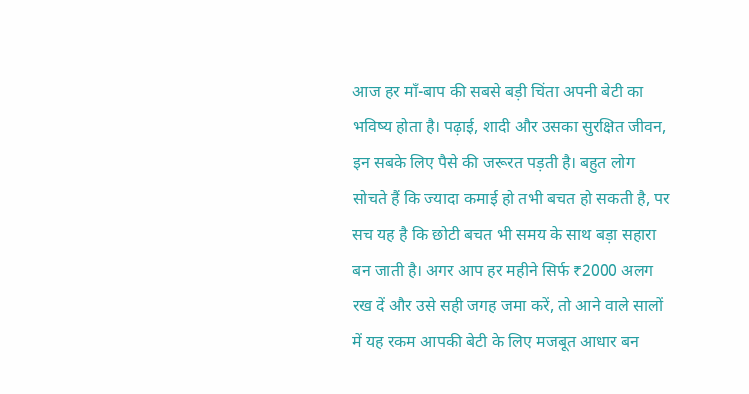आज हर माँ-बाप की सबसे बड़ी चिंता अपनी बेटी का भविष्य होता है। पढ़ाई, शादी और उसका सुरक्षित जीवन, इन सबके लिए पैसे की जरूरत पड़ती है। बहुत लोग सोचते हैं कि ज्यादा कमाई हो तभी बचत हो सकती है, पर सच यह है कि छोटी बचत भी समय के साथ बड़ा सहारा बन जाती है। अगर आप हर महीने सिर्फ ₹2000 अलग रख दें और उसे सही जगह जमा करें, तो आने वाले सालों में यह रकम आपकी बेटी के लिए मजबूत आधार बन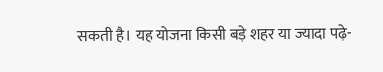सकती है। यह योजना किसी बड़े शहर या ज्यादा पढ़े-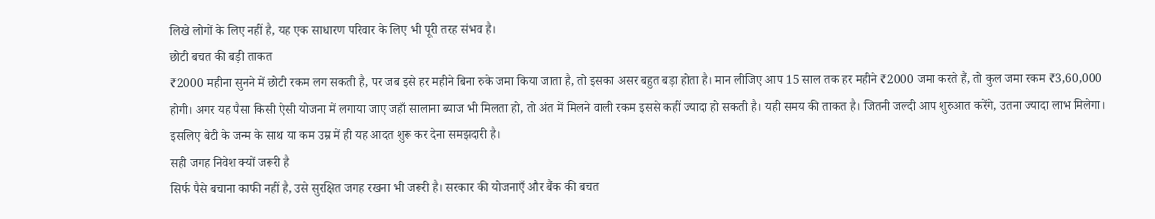लिखे लोगों के लिए नहीं है, यह एक साधारण परिवार के लिए भी पूरी तरह संभव है।
छोटी बचत की बड़ी ताकत
₹2000 महीना सुनने में छोटी रकम लग सकती है, पर जब इसे हर महीने बिना रुके जमा किया जाता है, तो इसका असर बहुत बड़ा होता है। मान लीजिए आप 15 साल तक हर महीने ₹2000 जमा करते हैं, तो कुल जमा रकम ₹3,60,000 होगी। अगर यह पैसा किसी ऐसी योजना में लगाया जाए जहाँ सालाना ब्याज भी मिलता हो, तो अंत में मिलने वाली रकम इससे कहीं ज्यादा हो सकती है। यही समय की ताकत है। जितनी जल्दी आप शुरुआत करेंगे, उतना ज्यादा लाभ मिलेगा। इसलिए बेटी के जन्म के साथ या कम उम्र में ही यह आदत शुरू कर देना समझदारी है।
सही जगह निवेश क्यों जरूरी है
सिर्फ पैसे बचाना काफी नहीं है, उसे सुरक्षित जगह रखना भी जरूरी है। सरकार की योजनाएँ और बैंक की बचत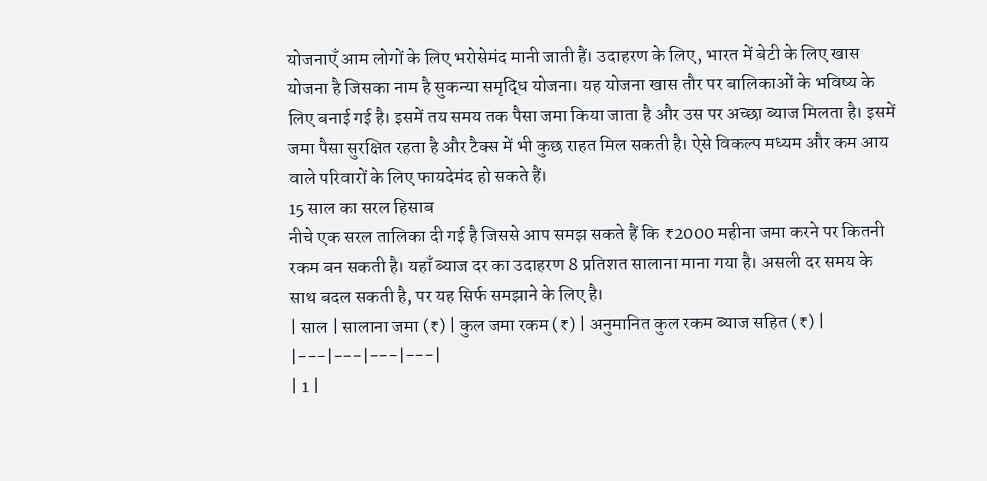योजनाएँ आम लोगों के लिए भरोसेमंद मानी जाती हैं। उदाहरण के लिए, भारत में बेटी के लिए खास योजना है जिसका नाम है सुकन्या समृद्धि योजना। यह योजना खास तौर पर बालिकाओं के भविष्य के लिए बनाई गई है। इसमें तय समय तक पैसा जमा किया जाता है और उस पर अच्छा ब्याज मिलता है। इसमें जमा पैसा सुरक्षित रहता है और टैक्स में भी कुछ राहत मिल सकती है। ऐसे विकल्प मध्यम और कम आय वाले परिवारों के लिए फायदेमंद हो सकते हैं।
15 साल का सरल हिसाब
नीचे एक सरल तालिका दी गई है जिससे आप समझ सकते हैं कि ₹2000 महीना जमा करने पर कितनी रकम बन सकती है। यहाँ ब्याज दर का उदाहरण 8 प्रतिशत सालाना माना गया है। असली दर समय के साथ बदल सकती है, पर यह सिर्फ समझाने के लिए है।
| साल | सालाना जमा (₹) | कुल जमा रकम (₹) | अनुमानित कुल रकम ब्याज सहित (₹) |
|---|---|---|---|
| 1 |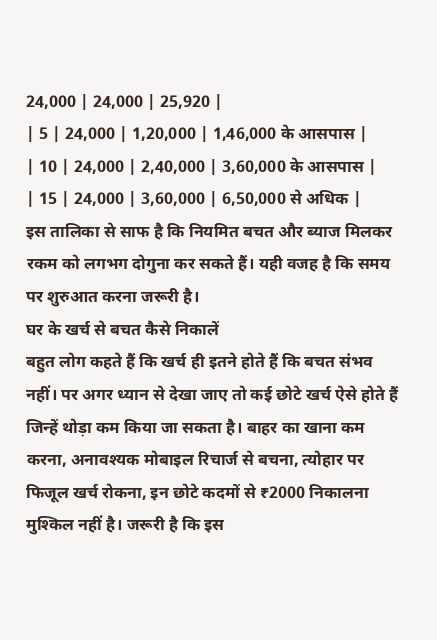24,000 | 24,000 | 25,920 |
| 5 | 24,000 | 1,20,000 | 1,46,000 के आसपास |
| 10 | 24,000 | 2,40,000 | 3,60,000 के आसपास |
| 15 | 24,000 | 3,60,000 | 6,50,000 से अधिक |
इस तालिका से साफ है कि नियमित बचत और ब्याज मिलकर रकम को लगभग दोगुना कर सकते हैं। यही वजह है कि समय पर शुरुआत करना जरूरी है।
घर के खर्च से बचत कैसे निकालें
बहुत लोग कहते हैं कि खर्च ही इतने होते हैं कि बचत संभव नहीं। पर अगर ध्यान से देखा जाए तो कई छोटे खर्च ऐसे होते हैं जिन्हें थोड़ा कम किया जा सकता है। बाहर का खाना कम करना, अनावश्यक मोबाइल रिचार्ज से बचना, त्योहार पर फिजूल खर्च रोकना, इन छोटे कदमों से ₹2000 निकालना मुश्किल नहीं है। जरूरी है कि इस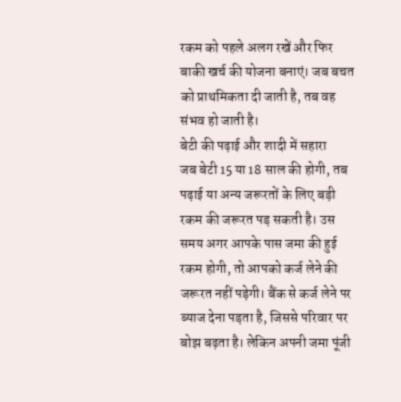रकम को पहले अलग रखें और फिर बाकी खर्च की योजना बनाएं। जब बचत को प्राथमिकता दी जाती है, तब वह संभव हो जाती है।
बेटी की पढ़ाई और शादी में सहारा
जब बेटी 15 या 18 साल की होगी, तब पढ़ाई या अन्य जरूरतों के लिए बड़ी रकम की जरूरत पड़ सकती है। उस समय अगर आपके पास जमा की हुई रकम होगी, तो आपको कर्ज लेने की जरूरत नहीं पड़ेगी। बैंक से कर्ज लेने पर ब्याज देना पड़ता है, जिससे परिवार पर बोझ बढ़ता है। लेकिन अपनी जमा पूंजी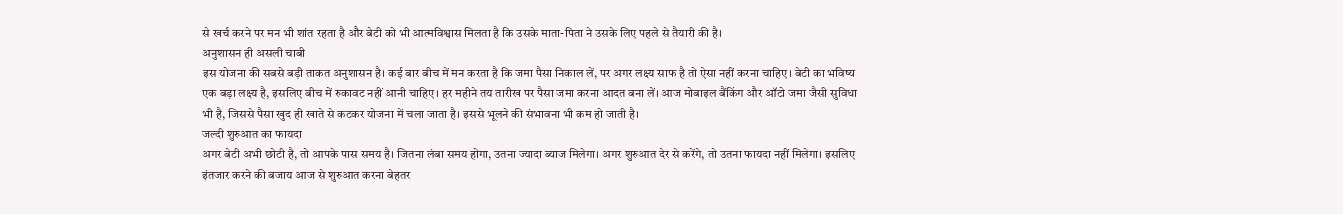से खर्च करने पर मन भी शांत रहता है और बेटी को भी आत्मविश्वास मिलता है कि उसके माता-पिता ने उसके लिए पहले से तैयारी की है।
अनुशासन ही असली चाबी
इस योजना की सबसे बड़ी ताकत अनुशासन है। कई बार बीच में मन करता है कि जमा पैसा निकाल लें, पर अगर लक्ष्य साफ है तो ऐसा नहीं करना चाहिए। बेटी का भविष्य एक बड़ा लक्ष्य है, इसलिए बीच में रुकावट नहीं आनी चाहिए। हर महीने तय तारीख पर पैसा जमा करना आदत बना लें। आज मोबाइल बैंकिंग और ऑटो जमा जैसी सुविधा भी है, जिससे पैसा खुद ही खाते से कटकर योजना में चला जाता है। इससे भूलने की संभावना भी कम हो जाती है।
जल्दी शुरुआत का फायदा
अगर बेटी अभी छोटी है, तो आपके पास समय है। जितना लंबा समय होगा, उतना ज्यादा ब्याज मिलेगा। अगर शुरुआत देर से करेंगे, तो उतना फायदा नहीं मिलेगा। इसलिए इंतजार करने की बजाय आज से शुरुआत करना बेहतर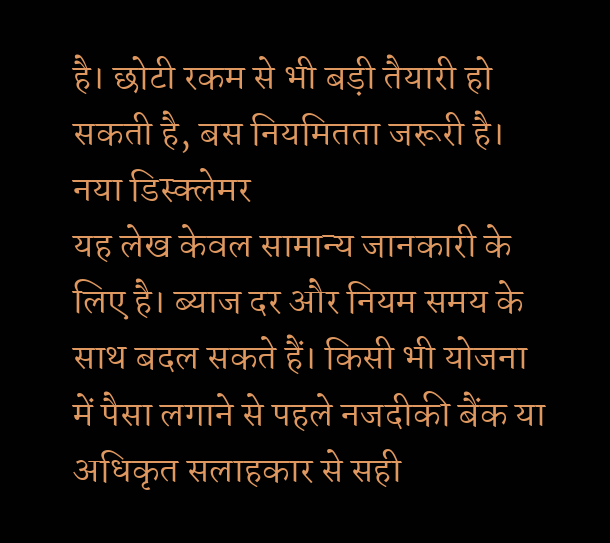है। छोटी रकम से भी बड़ी तैयारी हो सकती है, बस नियमितता जरूरी है।
नया डिस्क्लेमर
यह लेख केवल सामान्य जानकारी के लिए है। ब्याज दर और नियम समय के साथ बदल सकते हैं। किसी भी योजना में पैसा लगाने से पहले नजदीकी बैंक या अधिकृत सलाहकार से सही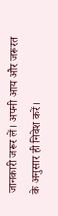जानकारी जरूर लें। अपनी आय और जरूरत के अनुसार ही निवेश करें।